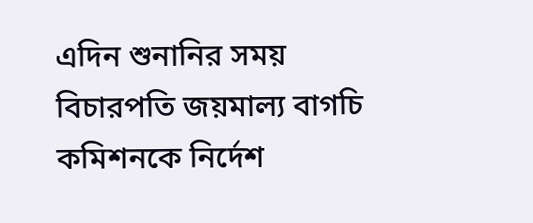এদিন শুনানির সময় বিচারপতি জয়মাল্য বাগচি কমিশনকে নির্দেশ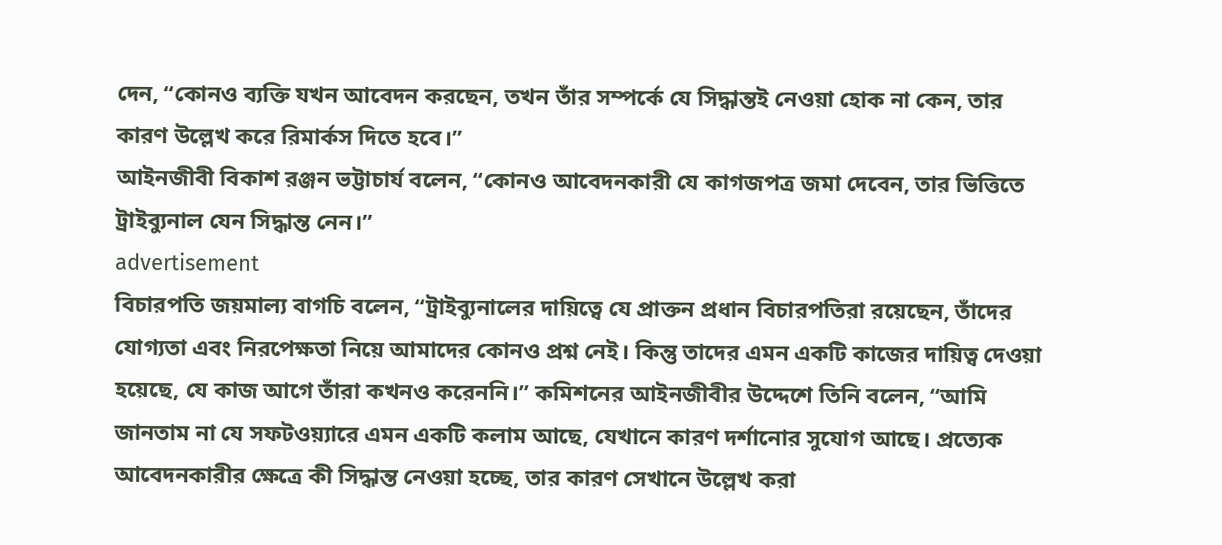দেন, “কোনও ব্যক্তি যখন আবেদন করছেন, তখন তাঁর সম্পর্কে যে সিদ্ধান্তই নেওয়া হোক না কেন, তার কারণ উল্লেখ করে রিমার্কস দিতে হবে।”
আইনজীবী বিকাশ রঞ্জন ভট্টাচার্য বলেন, “কোনও আবেদনকারী যে কাগজপত্র জমা দেবেন, তার ভিত্তিতে ট্রাইব্যুনাল যেন সিদ্ধান্ত নেন।”
advertisement
বিচারপতি জয়মাল্য বাগচি বলেন, “ট্রাইব্যুনালের দায়িত্বে যে প্রাক্তন প্রধান বিচারপতিরা রয়েছেন, তাঁদের যোগ্যতা এবং নিরপেক্ষতা নিয়ে আমাদের কোনও প্রশ্ন নেই। কিন্তু তাদের এমন একটি কাজের দায়িত্ব দেওয়া হয়েছে, যে কাজ আগে তাঁরা কখনও করেননি।” কমিশনের আইনজীবীর উদ্দেশে তিনি বলেন, “আমি জানতাম না যে সফটওয়্যারে এমন একটি কলাম আছে, যেখানে কারণ দর্শানোর সুযোগ আছে। প্রত্যেক আবেদনকারীর ক্ষেত্রে কী সিদ্ধান্ত নেওয়া হচ্ছে, তার কারণ সেখানে উল্লেখ করা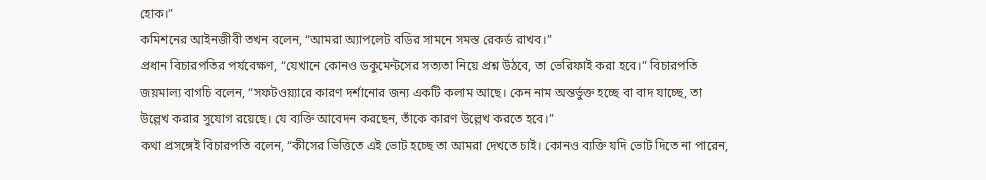হোক।”
কমিশনের আইনজীবী তখন বলেন, “আমরা অ্যাপলেট বডির সামনে সমস্ত রেকর্ড রাখব।”
প্রধান বিচারপতির পর্যবেক্ষণ, “যেখানে কোনও ডকুমেন্টসের সত্যতা নিয়ে প্রশ্ন উঠবে, তা ভেরিফাই করা হবে।” বিচারপতি জয়মাল্য বাগচি বলেন, “সফটওয়্যারে কারণ দর্শানোর জন্য একটি কলাম আছে। কেন নাম অন্তর্ভুক্ত হচ্ছে বা বাদ যাচ্ছে, তা উল্লেখ করার সুযোগ রয়েছে। যে ব্যক্তি আবেদন করছেন, তাঁকে কারণ উল্লেখ করতে হবে।”
কথা প্রসঙ্গেই বিচারপতি বলেন, “কীসের ভিত্তিতে এই ভোট হচ্ছে তা আমরা দেখতে চাই। কোনও ব্যক্তি যদি ভোট দিতে না পারেন,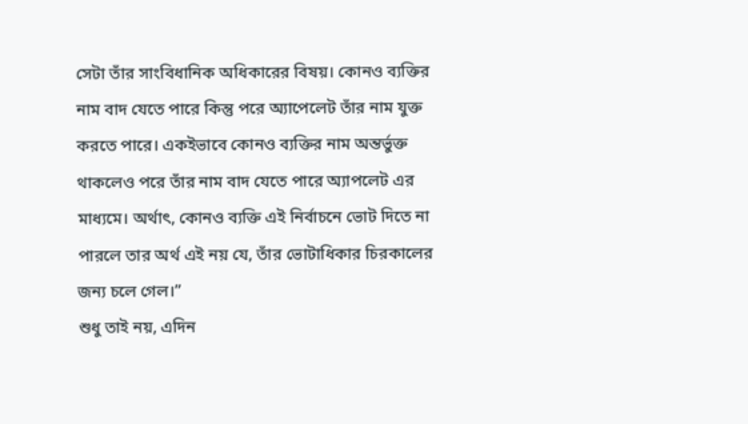সেটা তাঁর সাংবিধানিক অধিকারের বিষয়। কোনও ব্যক্তির নাম বাদ যেতে পারে কিন্তু পরে অ্যাপেলেট তাঁর নাম যুক্ত করতে পারে। একইভাবে কোনও ব্যক্তির নাম অন্তর্ভুক্ত থাকলেও পরে তাঁর নাম বাদ যেতে পারে অ্যাপলেট এর মাধ্যমে। অর্থাৎ, কোনও ব্যক্তি এই নির্বাচনে ভোট দিতে না পারলে তার অর্থ এই নয় যে, তাঁর ভোটাধিকার চিরকালের জন্য চলে গেল।”
শুধু তাই নয়, এদিন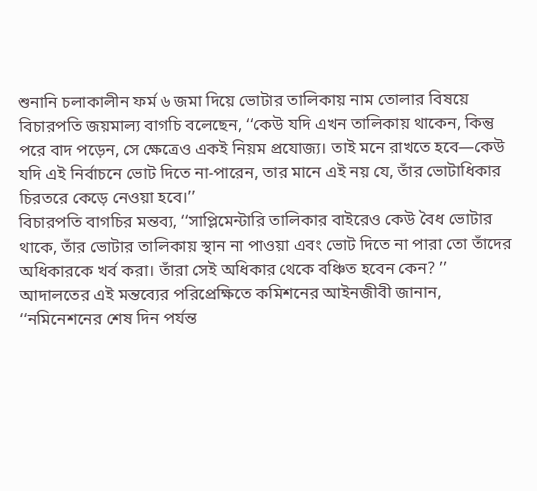শুনানি চলাকালীন ফর্ম ৬ জমা দিয়ে ভোটার তালিকায় নাম তোলার বিষয়ে বিচারপতি জয়মাল্য বাগচি বলেছেন, ‘‘কেউ যদি এখন তালিকায় থাকেন, কিন্তু পরে বাদ পড়েন, সে ক্ষেত্রেও একই নিয়ম প্রযোজ্য। তাই মনে রাখতে হবে—কেউ যদি এই নির্বাচনে ভোট দিতে না-পারেন, তার মানে এই নয় যে, তাঁর ভোটাধিকার চিরতরে কেড়ে নেওয়া হবে।’’
বিচারপতি বাগচির মন্তব্য, ‘‘সাপ্লিমেন্টারি তালিকার বাইরেও কেউ বৈধ ভোটার থাকে, তাঁর ভোটার তালিকায় স্থান না পাওয়া এবং ভোট দিতে না পারা তো তাঁদের অধিকারকে খর্ব করা। তাঁরা সেই অধিকার থেকে বঞ্চিত হবেন কেন? ’’
আদালতের এই মন্তব্যের পরিপ্রেক্ষিতে কমিশনের আইনজীবী জানান, ‘‘নমিনেশনের শেষ দিন পর্যন্ত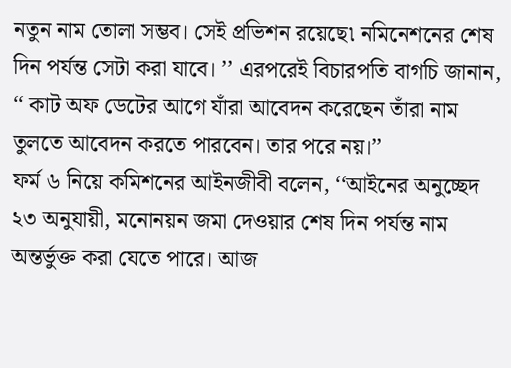নতুন নাম তোলা সম্ভব। সেই প্রভিশন রয়েছে৷ নমিনেশনের শেষ দিন পর্যন্ত সেটা করা যাবে। ’’ এরপরেই বিচারপতি বাগচি জানান, ‘‘ কাট অফ ডেটের আগে যাঁরা আবেদন করেছেন তাঁরা নাম তুলতে আবেদন করতে পারবেন। তার পরে নয়।’’
ফর্ম ৬ নিয়ে কমিশনের আইনজীবী বলেন, ‘‘আইনের অনুচ্ছেদ ২৩ অনুযায়ী, মনোনয়ন জমা দেওয়ার শেষ দিন পর্যন্ত নাম অন্তর্ভুক্ত করা যেতে পারে। আজ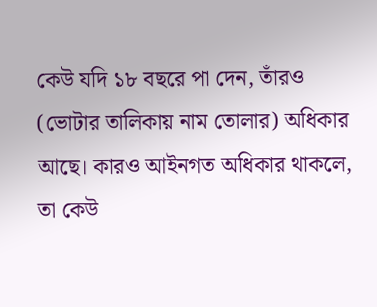কেউ যদি ১৮ বছরে পা দেন, তাঁরও (ভোটার তালিকায় নাম তোলার) অধিকার আছে। কারও আইনগত অধিকার থাকলে, তা কেউ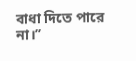বাধা দিতে পারে না।’’